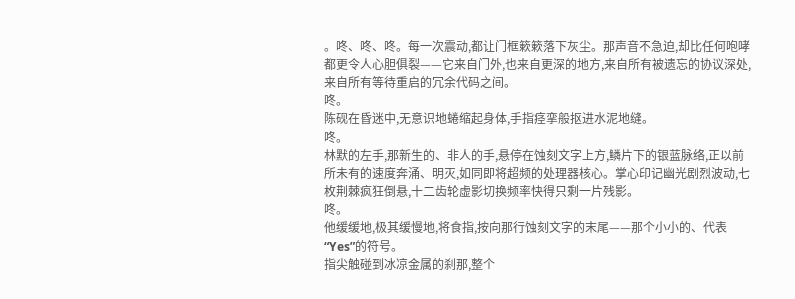。咚、咚、咚。每一次震动,都让门框簌簌落下灰尘。那声音不急迫,却比任何咆哮都更令人心胆俱裂——它来自门外,也来自更深的地方,来自所有被遗忘的协议深处,来自所有等待重启的冗余代码之间。
咚。
陈砚在昏迷中,无意识地蜷缩起身体,手指痉挛般抠进水泥地缝。
咚。
林默的左手,那新生的、非人的手,悬停在蚀刻文字上方,鳞片下的银蓝脉络,正以前所未有的速度奔涌、明灭,如同即将超频的处理器核心。掌心印记幽光剧烈波动,七枚荆棘疯狂倒悬,十二齿轮虚影切换频率快得只剩一片残影。
咚。
他缓缓地,极其缓慢地,将食指,按向那行蚀刻文字的末尾——那个小小的、代表“Yes”的符号。
指尖触碰到冰凉金属的刹那,整个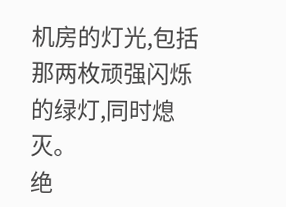机房的灯光,包括那两枚顽强闪烁的绿灯,同时熄灭。
绝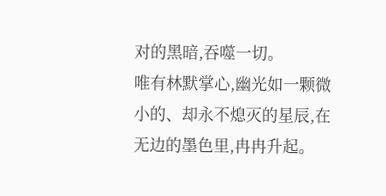对的黑暗,吞噬一切。
唯有林默掌心,幽光如一颗微小的、却永不熄灭的星辰,在无边的墨色里,冉冉升起。